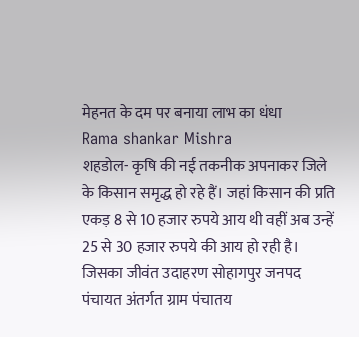मेहनत के दम पर बनाया लाभ का धंधा
Rama shankar Mishra
शहडोल- कृषि की नई तकनीक अपनाकर जिले के किसान समृद्ध हो रहे हैं। जहां किसान की प्रति एकड़ 8 से 10 हजार रुपये आय थी वहीं अब उन्हें 25 से 30 हजार रुपये की आय हो रही है। जिसका जीवंत उदाहरण सोहागपुर जनपद पंचायत अंतर्गत ग्राम पंचातय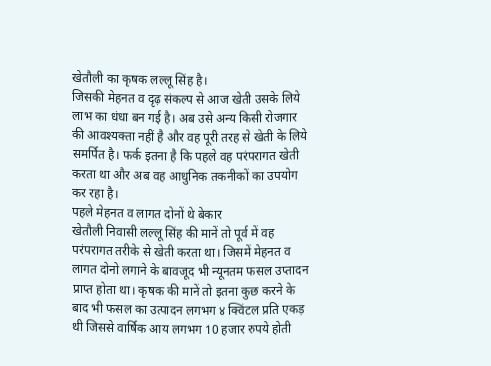खेतौली का कृषक लल्लू सिंह है।
जिसकी मेहनत व दृढ़ संकल्प से आज खेती उसके लिये लाभ का धंधा बन गई है। अब उसे अन्य किसी रोजगार की आवश्यक्ता नहीं है और वह पूरी तरह से खेती के लिये समर्पित है। फर्क इतना है कि पहले वह परंपरागत खेती करता था और अब वह आधुनिक तकनीकों का उपयोग कर रहा है।
पहले मेहनत व लागत दोनों थे बेकार
खेतौली निवासी लल्लू सिंह की मानें तो पूर्व में वह परंपरागत तरीके से खेती करता था। जिसमें मेहनत व लागत दोनो लगाने के बावजूद भी न्यूनतम फसल उप्तादन प्राप्त होता था। कृषक की मानें तो इतना कुछ करने के बाद भी फसल का उत्पादन लगभग ४ क्विंटल प्रति एकड़ थी जिससे वार्षिक आय लगभग 10 हजार रुपये होती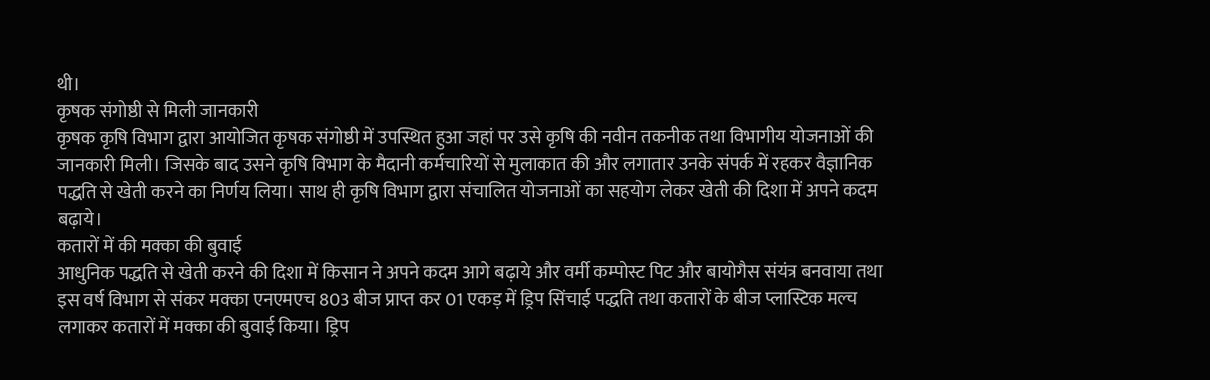थी।
कृषक संगोष्ठी से मिली जानकारी
कृषक कृषि विभाग द्वारा आयोजित कृषक संगोष्ठी में उपस्थित हुआ जहां पर उसे कृषि की नवीन तकनीक तथा विभागीय योजनाओं की जानकारी मिली। जिसके बाद उसने कृषि विभाग के मैदानी कर्मचारियों से मुलाकात की और लगातार उनके संपर्क में रहकर वैज्ञानिक पद्धति से खेती करने का निर्णय लिया। साथ ही कृषि विभाग द्वारा संचालित योजनाओं का सहयोग लेकर खेती की दिशा में अपने कदम बढ़ाये।
कतारों में की मक्का की बुवाई
आधुनिक पद्धति से खेती करने की दिशा में किसान ने अपने कदम आगे बढ़ाये और वर्मी कम्पोस्ट पिट और बायोगैस संयंत्र बनवाया तथा इस वर्ष विभाग से संकर मक्का एनएमएच 803 बीज प्राप्त कर 01 एकड़ में ड्रिप सिंचाई पद्धति तथा कतारों के बीज प्लास्टिक मल्च लगाकर कतारों में मक्का की बुवाई किया। ड्रिप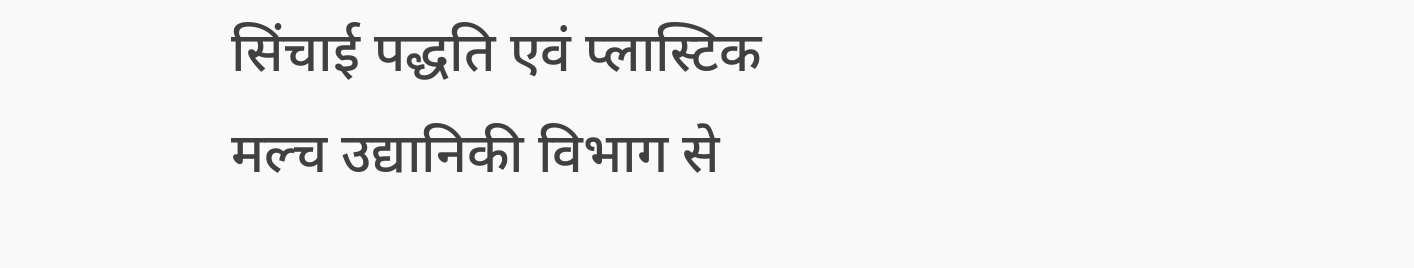सिंचाई पद्धति एवं प्लास्टिक मल्च उद्यानिकी विभाग से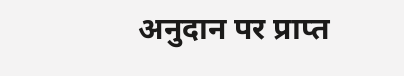अनुदान पर प्राप्त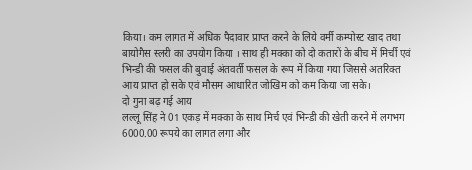किया। कम लागत में अधिक पैदावार प्राप्त करने के लिये वर्मी कम्पोस्ट खाद तथा बायोगैस स्लरी का उपयोग किया । साथ ही मक्का को दो कतारों के बीच में मिर्ची एवं भिन्डी की फसल की बुवाई अंतवर्ती फसल के रूप में किया गया जिससे अतरिक्त आय प्राप्त हो सके एवं मौसम आधारित जोखिम को कम किया जा सके।
दो गुना बढ़ गई आय
लल्लू सिंह ने 01 एकड़ में मक्का के साथ मिर्च एवं भिन्डी की खेती करने में लगभग 6000.00 रूपये का लागत लगा और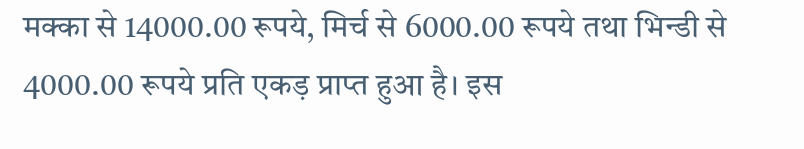मक्का से 14000.00 रूपये, मिर्च से 6000.00 रूपये तथा भिन्डी से 4000.00 रूपये प्रति एकड़ प्राप्त हुआ है। इस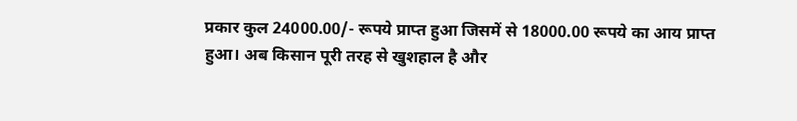प्रकार कुल 24000.00/- रूपये प्राप्त हुआ जिसमें से 18000.00 रूपये का आय प्राप्त हुआ। अब किसान पूरी तरह से खुशहाल है और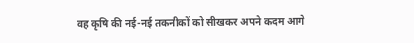वह कृषि की नई-नई तकनीकों को सीखकर अपने कदम आगे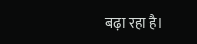बढ़ा रहा है।